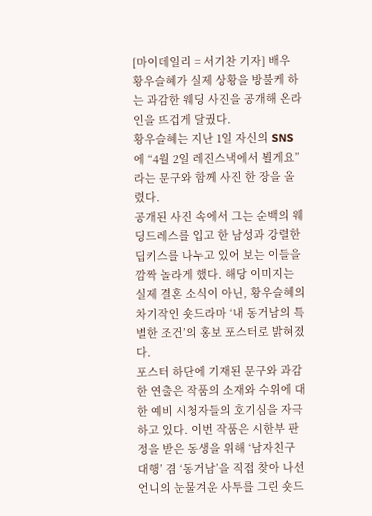[마이데일리 = 서기찬 기자] 배우 황우슬혜가 실제 상황을 방불케 하는 과감한 웨딩 사진을 공개해 온라인을 뜨겁게 달궜다.
황우슬혜는 지난 1일 자신의 SNS에 “4월 2일 레진스낵에서 뵐게요”라는 문구와 함께 사진 한 장을 올렸다.
공개된 사진 속에서 그는 순백의 웨딩드레스를 입고 한 남성과 강렬한 딥키스를 나누고 있어 보는 이들을 깜짝 놀라게 했다. 해당 이미지는 실제 결혼 소식이 아닌, 황우슬혜의 차기작인 숏드라마 ‘내 동거남의 특별한 조건’의 홍보 포스터로 밝혀졌다.
포스터 하단에 기재된 문구와 과감한 연출은 작품의 소재와 수위에 대한 예비 시청자들의 호기심을 자극하고 있다. 이번 작품은 시한부 판정을 받은 동생을 위해 ‘남자친구 대행’ 겸 ‘동거남’을 직접 찾아 나선 언니의 눈물겨운 사투를 그린 숏드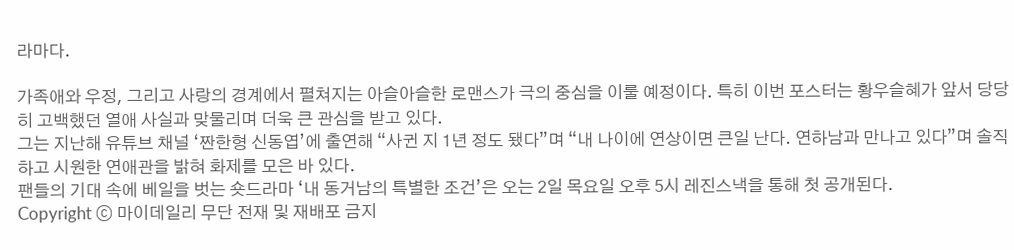라마다.

가족애와 우정, 그리고 사랑의 경계에서 펼쳐지는 아슬아슬한 로맨스가 극의 중심을 이룰 예정이다. 특히 이번 포스터는 황우슬혜가 앞서 당당히 고백했던 열애 사실과 맞물리며 더욱 큰 관심을 받고 있다.
그는 지난해 유튜브 채널 ‘짠한형 신동엽’에 출연해 “사귄 지 1년 정도 됐다”며 “내 나이에 연상이면 큰일 난다. 연하남과 만나고 있다”며 솔직하고 시원한 연애관을 밝혀 화제를 모은 바 있다.
팬들의 기대 속에 베일을 벗는 숏드라마 ‘내 동거남의 특별한 조건’은 오는 2일 목요일 오후 5시 레진스낵을 통해 첫 공개된다.
Copyright ⓒ 마이데일리 무단 전재 및 재배포 금지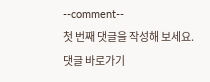--comment--
첫 번째 댓글을 작성해 보세요.
댓글 바로가기